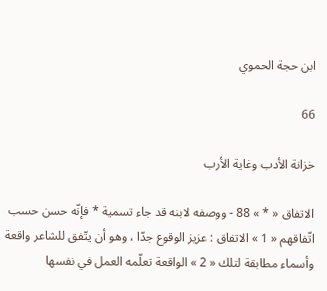ابن حجة الحموي

66

خزانة الأدب وغاية الأرب

الاتفاق « * » 88 - ووصفه لابنه قد جاء تسمية * فإنّه حسن حسب اتّفاقهم « 1 » الاتفاق : عزيز الوقوع جدّا ، وهو أن يتّفق للشاعر واقعة وأسماء مطابقة لتلك « 2 » الواقعة تعلّمه العمل في نفسها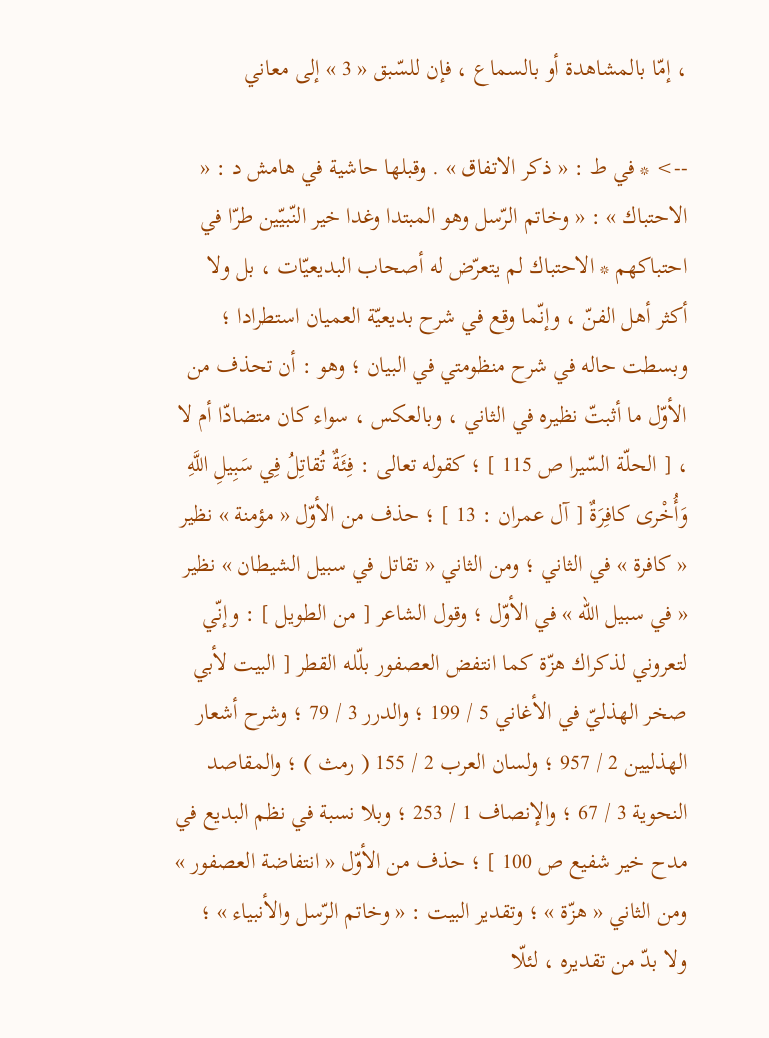، إمّا بالمشاهدة أو بالسماع ، فإن للسّبق « 3 » إلى معاني

--> * في ط : « ذكر الاتفاق » . وقبلها حاشية في هامش د : « الاحتباك » : « وخاتم الرّسل وهو المبتدا وغدا خير النّبيّين طرّا في احتباكهم * الاحتباك لم يتعرّض له أصحاب البديعيّات ، بل ولا أكثر أهل الفنّ ، وإنّما وقع في شرح بديعيّة العميان استطرادا ؛ وبسطت حاله في شرح منظومتي في البيان ؛ وهو : أن تحذف من الأوّل ما أثبتّ نظيره في الثاني ، وبالعكس ، سواء كان متضادّا أم لا ، [ الحلّة السّيرا ص 115 ] ؛ كقوله تعالى : فِئَةٌ تُقاتِلُ فِي سَبِيلِ اللَّهِ وَأُخْرى كافِرَةٌ [ آل عمران : 13 ] ؛ حذف من الأوّل « مؤمنة » نظير « كافرة » في الثاني ؛ ومن الثاني « تقاتل في سبيل الشيطان » نظير « في سبيل اللّه » في الأوّل ؛ وقول الشاعر [ من الطويل ] : وإنّي لتعروني لذكراك هزّة كما انتفض العصفور بلّله القطر [ البيت لأبي صخر الهذليّ في الأغاني 5 / 199 ؛ والدرر 3 / 79 ؛ وشرح أشعار الهذليين 2 / 957 ؛ ولسان العرب 2 / 155 ( رمث ) ؛ والمقاصد النحوية 3 / 67 ؛ والإنصاف 1 / 253 ؛ وبلا نسبة في نظم البديع في مدح خير شفيع ص 100 ] ؛ حذف من الأوّل « انتفاضة العصفور » ومن الثاني « هزّة » ؛ وتقدير البيت : « وخاتم الرّسل والأنبياء » ؛ ولا بدّ من تقديره ، لئلّا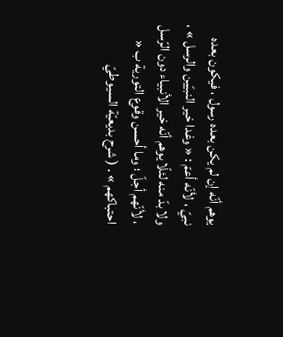يوهم أنّه إن لم يكن بعده رسول ، فيكون بعده نبيّ ، لأنّه أعمّ : « وغدا خير النبيّين والرسل » ، ولا بدّ منه لئلّا يوهم أنّه خير الأنبياء دون الرّسل ، لأنّهم أجلّ ؛ وما أحسن وقوع التورية ب « احتباكهم » . ( شرح بديعيّة السيوطيّ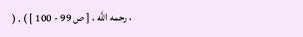، رحمه اللّه ، [ ص 99 - 100 ] ) . (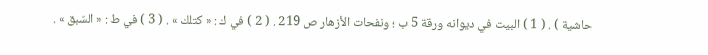حاشية ) . ( 1 ) البيت في ديوانه ورقة 5 ب ؛ ونفحات الأزهار ص 219 . ( 2 ) في ك : « كتلك » . ( 3 ) في ط : « السّبق » .